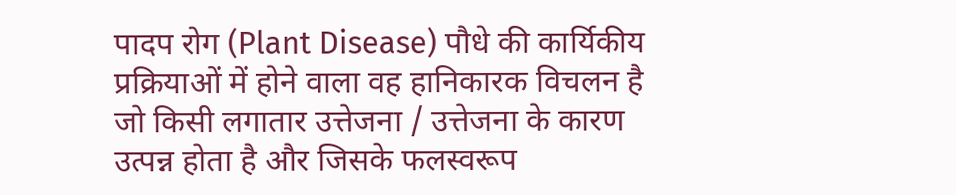पादप रोग (Plant Disease) पौधे की कार्यिकीय प्रक्रियाओं में होने वाला वह हानिकारक विचलन है जो किसी लगातार उत्तेजना / उत्तेजना के कारण उत्पन्न होता है और जिसके फलस्वरूप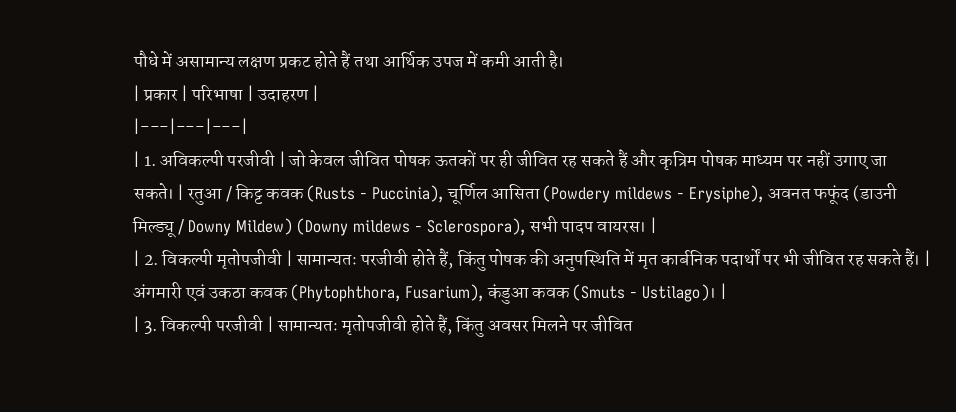पौधे में असामान्य लक्षण प्रकट होते हैं तथा आर्थिक उपज में कमी आती है।
| प्रकार | परिभाषा | उदाहरण |
|---|---|---|
| 1. अविकल्पी परजीवी | जो केवल जीवित पोषक ऊतकों पर ही जीवित रह सकते हैं और कृत्रिम पोषक माध्यम पर नहीं उगाए जा सकते। | रतुआ / किट्ट कवक (Rusts - Puccinia), चूर्णिल आसिता (Powdery mildews - Erysiphe), अवनत फफूंद (डाउनी मिल्ड्यू / Downy Mildew) (Downy mildews - Sclerospora), सभी पादप वायरस। |
| 2. विकल्पी मृतोपजीवी | सामान्यतः परजीवी होते हैं, किंतु पोषक की अनुपस्थिति में मृत कार्बनिक पदार्थों पर भी जीवित रह सकते हैं। | अंगमारी एवं उकठा कवक (Phytophthora, Fusarium), कंडुआ कवक (Smuts - Ustilago)। |
| 3. विकल्पी परजीवी | सामान्यतः मृतोपजीवी होते हैं, किंतु अवसर मिलने पर जीवित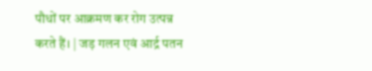पौधों पर आक्रमण कर रोग उत्पन्न करते हैं। | जड़ गलन एवं आर्द्र पतन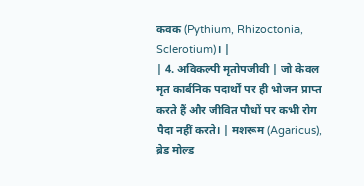कवक (Pythium, Rhizoctonia, Sclerotium)। |
| 4. अविकल्पी मृतोपजीवी | जो केवल मृत कार्बनिक पदार्थों पर ही भोजन प्राप्त करते हैं और जीवित पौधों पर कभी रोग पैदा नहीं करते। | मशरूम (Agaricus), ब्रेड मोल्ड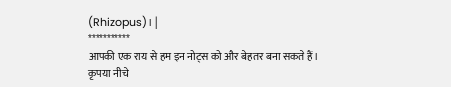(Rhizopus)। |
***********
आपकी एक राय से हम इन नोट्स को और बेहतर बना सकते हैं। कृपया नीचे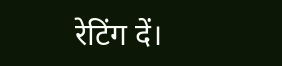रेटिंग दें।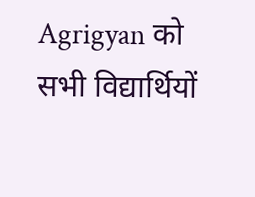Agrigyan को सभी विद्यार्थियों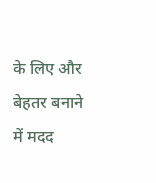के लिए और बेहतर बनाने में मदद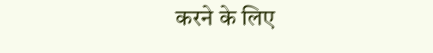करने के लिए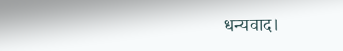धन्यवाद।